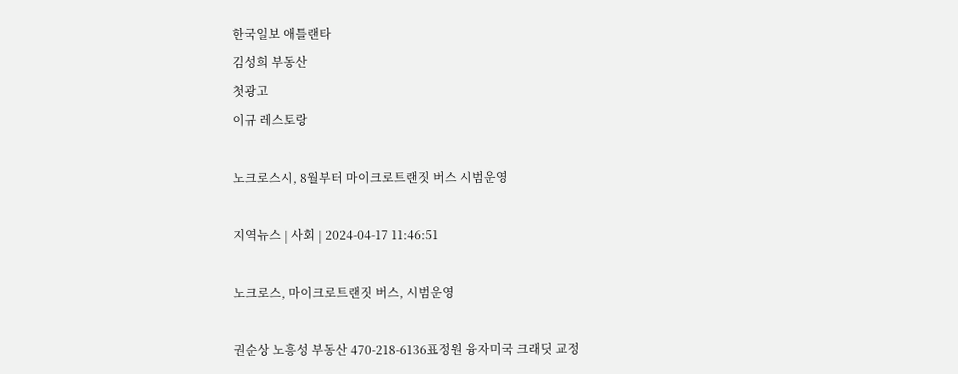한국일보 애틀랜타
김성희 부동산
첫광고
이규 레스토랑

노크로스시, 8월부터 마이크로트랜짓 버스 시범운영

지역뉴스 | 사회 | 2024-04-17 11:46:51

노크로스, 마이크로트랜짓 버스, 시범운영

권순상 노흥성 부동산 470-218-6136표정원 융자미국 크래딧 교정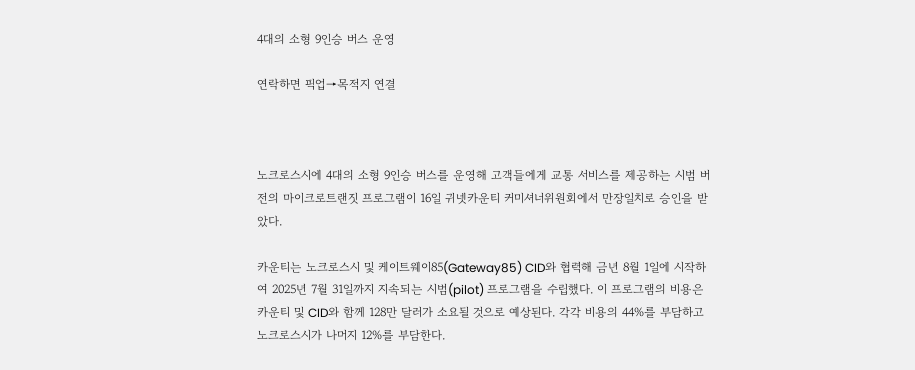4대의 소형 9인승 버스 운영

연락하면 픽업→목적지 연결



노크로스시에 4대의 소형 9인승 버스를 운영해 고객들에게 교통 서비스를 제공하는 시범 버전의 마이크로트랜짓 프로그램이 16일 귀넷카운티 커미셔너위원회에서 만장일치로 승인을 받았다.

카운티는 노크로스시 및 케이트웨이85(Gateway85) CID와 협력해 금년 8월 1일에 시작하여 2025년 7월 31일까지 지속되는 시범(pilot) 프로그램을 수립했다. 이 프로그램의 비용은 카운티 및 CID와 함께 128만 달러가 소요될 것으로 예상된다. 각각 비용의 44%를 부담하고 노크로스시가 나머지 12%를 부담한다.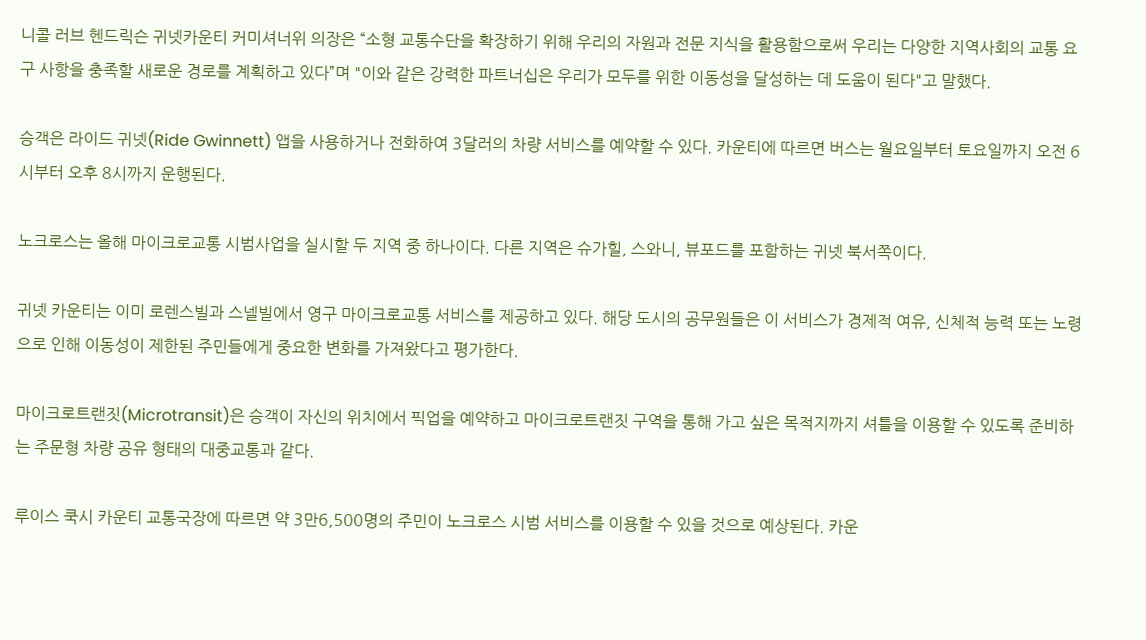니콜 러브 헨드릭슨 귀넷카운티 커미셔너위 의장은 “소형 교통수단을 확장하기 위해 우리의 자원과 전문 지식을 활용함으로써 우리는 다양한 지역사회의 교통 요구 사항을 충족할 새로운 경로를 계획하고 있다”며 "이와 같은 강력한 파트너십은 우리가 모두를 위한 이동성을 달성하는 데 도움이 된다"고 말했다.

승객은 라이드 귀넷(Ride Gwinnett) 앱을 사용하거나 전화하여 3달러의 차량 서비스를 예약할 수 있다. 카운티에 따르면 버스는 월요일부터 토요일까지 오전 6시부터 오후 8시까지 운행된다.

노크로스는 올해 마이크로교통 시범사업을 실시할 두 지역 중 하나이다. 다른 지역은 슈가힐, 스와니, 뷰포드를 포함하는 귀넷 북서쪽이다.

귀넷 카운티는 이미 로렌스빌과 스넬빌에서 영구 마이크로교통 서비스를 제공하고 있다. 해당 도시의 공무원들은 이 서비스가 경제적 여유, 신체적 능력 또는 노령으로 인해 이동성이 제한된 주민들에게 중요한 변화를 가져왔다고 평가한다.

마이크로트랜짓(Microtransit)은 승객이 자신의 위치에서 픽업을 예약하고 마이크로트랜짓 구역을 통해 가고 싶은 목적지까지 셔틀을 이용할 수 있도록 준비하는 주문형 차량 공유 형태의 대중교통과 같다.

루이스 쿡시 카운티 교통국장에 따르면 약 3만6,500명의 주민이 노크로스 시범 서비스를 이용할 수 있을 것으로 예상된다. 카운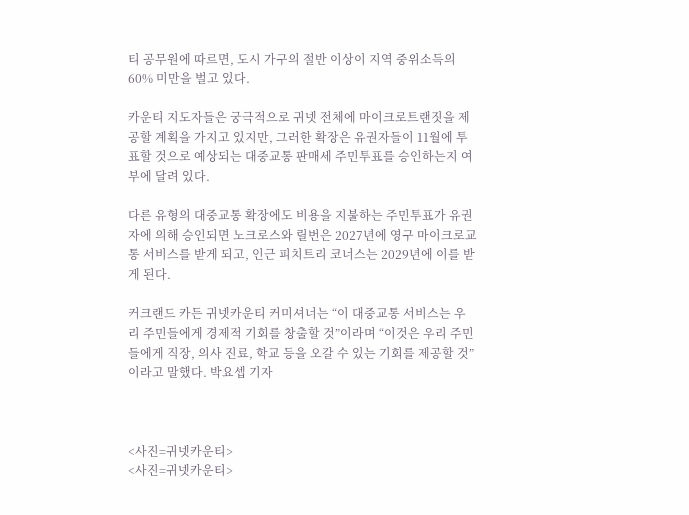티 공무원에 따르면, 도시 가구의 절반 이상이 지역 중위소득의 60% 미만을 벌고 있다.

카운티 지도자들은 궁극적으로 귀넷 전체에 마이크로트랜짓을 제공할 계획을 가지고 있지만, 그러한 확장은 유권자들이 11월에 투표할 것으로 예상되는 대중교통 판매세 주민투표를 승인하는지 여부에 달려 있다.

다른 유형의 대중교통 확장에도 비용을 지불하는 주민투표가 유권자에 의해 승인되면 노크로스와 릴번은 2027년에 영구 마이크로교통 서비스를 받게 되고, 인근 피치트리 코너스는 2029년에 이를 받게 된다.

커크랜드 카든 귀넷카운티 커미셔너는 “이 대중교통 서비스는 우리 주민들에게 경제적 기회를 창출할 것”이라며 “이것은 우리 주민들에게 직장, 의사 진료, 학교 등을 오갈 수 있는 기회를 제공할 것”이라고 말했다. 박요셉 기자



<사진=귀넷카운티>
<사진=귀넷카운티>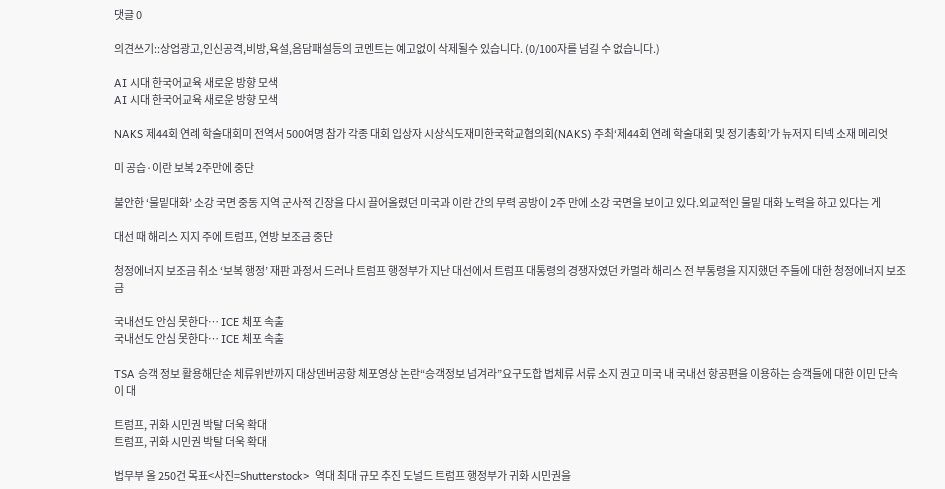댓글 0

의견쓰기::상업광고,인신공격,비방,욕설,음담패설등의 코멘트는 예고없이 삭제될수 있습니다. (0/100자를 넘길 수 없습니다.)

AI 시대 한국어교육 새로운 방향 모색
AI 시대 한국어교육 새로운 방향 모색

NAKS 제44회 연례 학술대회미 전역서 500여명 참가 각종 대회 입상자 시상식도재미한국학교협의회(NAKS) 주최‘제44회 연례 학술대회 및 정기총회’가 뉴저지 티넥 소재 메리엇

미 공습·이란 보복 2주만에 중단

불안한 ‘물밑대화’ 소강 국면 중동 지역 군사적 긴장을 다시 끌어올렸던 미국과 이란 간의 무력 공방이 2주 만에 소강 국면을 보이고 있다.외교적인 물밑 대화 노력을 하고 있다는 게

대선 때 해리스 지지 주에 트럼프, 연방 보조금 중단

청정에너지 보조금 취소 ‘보복 행정’ 재판 과정서 드러나 트럼프 행정부가 지난 대선에서 트럼프 대통령의 경쟁자였던 카멀라 해리스 전 부통령을 지지했던 주들에 대한 청정에너지 보조금

국내선도 안심 못한다… ICE 체포 속출
국내선도 안심 못한다… ICE 체포 속출

TSA 승객 정보 활용해단순 체류위반까지 대상덴버공항 체포영상 논란“승객정보 넘겨라”요구도합 법체류 서류 소지 권고 미국 내 국내선 항공편을 이용하는 승객들에 대한 이민 단속이 대

트럼프, 귀화 시민권 박탈 더욱 확대
트럼프, 귀화 시민권 박탈 더욱 확대

법무부 올 250건 목표<사진=Shutterstock>  역대 최대 규모 추진 도널드 트럼프 행정부가 귀화 시민권을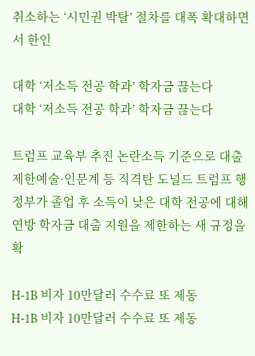취소하는 ‘시민권 박탈’ 절차를 대폭 확대하면서 한인

대학 ‘저소득 전공 학과’ 학자금 끊는다
대학 ‘저소득 전공 학과’ 학자금 끊는다

트럼프 교육부 추진 논란소득 기준으로 대출 제한예술·인문계 등 직격탄 도널드 트럼프 행정부가 졸업 후 소득이 낮은 대학 전공에 대해 연방 학자금 대출 지원을 제한하는 새 규정을 확

H-1B 비자 10만달러 수수료 또 제동
H-1B 비자 10만달러 수수료 또 제동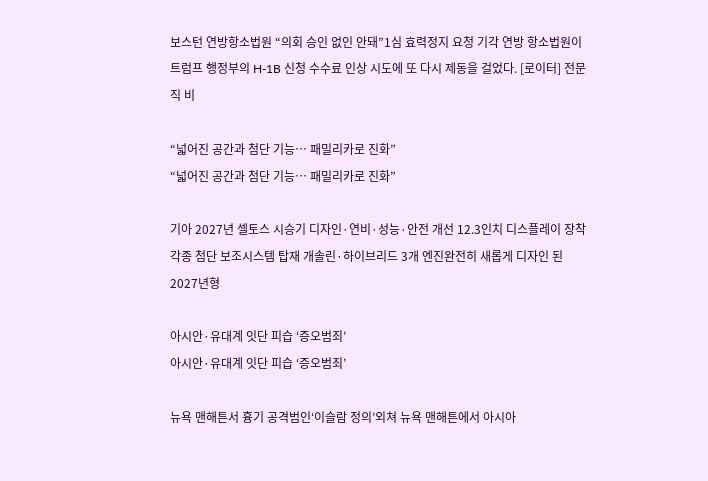보스턴 연방항소법원 “의회 승인 없인 안돼”1심 효력정지 요청 기각 연방 항소법원이 트럼프 행정부의 H-1B 신청 수수료 인상 시도에 또 다시 제동을 걸었다. [로이터] 전문직 비

“넓어진 공간과 첨단 기능… 패밀리카로 진화”
“넓어진 공간과 첨단 기능… 패밀리카로 진화”

기아 2027년 셀토스 시승기 디자인·연비·성능·안전 개선 12.3인치 디스플레이 장착 각종 첨단 보조시스템 탑재 개솔린·하이브리드 3개 엔진완전히 새롭게 디자인 된 2027년형

아시안·유대계 잇단 피습 ‘증오범죄’
아시안·유대계 잇단 피습 ‘증오범죄’

뉴욕 맨해튼서 흉기 공격범인‘이슬람 정의’외쳐 뉴욕 맨해튼에서 아시아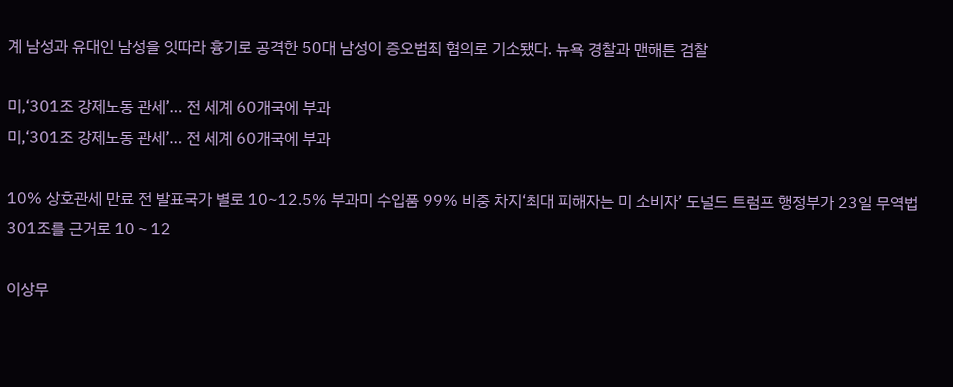계 남성과 유대인 남성을 잇따라 흉기로 공격한 50대 남성이 증오범죄 혐의로 기소됐다. 뉴욕 경찰과 맨해튼 검찰

미,‘301조 강제노동 관세’… 전 세계 60개국에 부과
미,‘301조 강제노동 관세’… 전 세계 60개국에 부과

10% 상호관세 만료 전 발표국가 별로 10~12.5% 부과미 수입품 99% 비중 차지‘최대 피해자는 미 소비자’ 도널드 트럼프 행정부가 23일 무역법 301조를 근거로 10∼12

이상무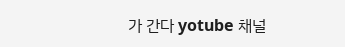가 간다 yotube 채널